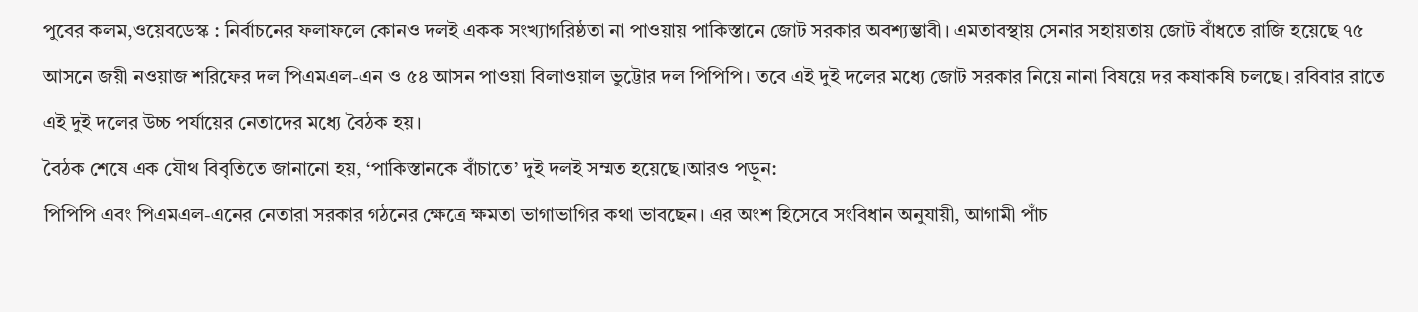পুবের কলম,ওয়েবডেস্ক : নির্বাচনের ফলাফলে কোনও দলই একক সংখ্যাগরিষ্ঠতা না পাওয়ায় পাকিস্তানে জোট সরকার অবশ্যম্ভাবী। এমতাবস্থায় সেনার সহায়তায় জোট বাঁধতে রাজি হয়েছে ৭৫ আসনে জয়ী নওয়াজ শরিফের দল পিএমএল-এন ও ৫৪ আসন পাওয়া বিলাওয়াল ভুট্টোর দল পিপিপি। তবে এই দুই দলের মধ্যে জোট সরকার নিয়ে নানা বিষয়ে দর কষাকষি চলছে। রবিবার রাতে এই দুই দলের উচ্চ পর্যায়ের নেতাদের মধ্যে বৈঠক হয়।
বৈঠক শেষে এক যৌথ বিবৃতিতে জানানো হয়, ‘পাকিস্তানকে বাঁচাতে’ দুই দলই সম্মত হয়েছে।আরও পড়ুন:
পিপিপি এবং পিএমএল-এনের নেতারা সরকার গঠনের ক্ষেত্রে ক্ষমতা ভাগাভাগির কথা ভাবছেন। এর অংশ হিসেবে সংবিধান অনুযায়ী, আগামী পাঁচ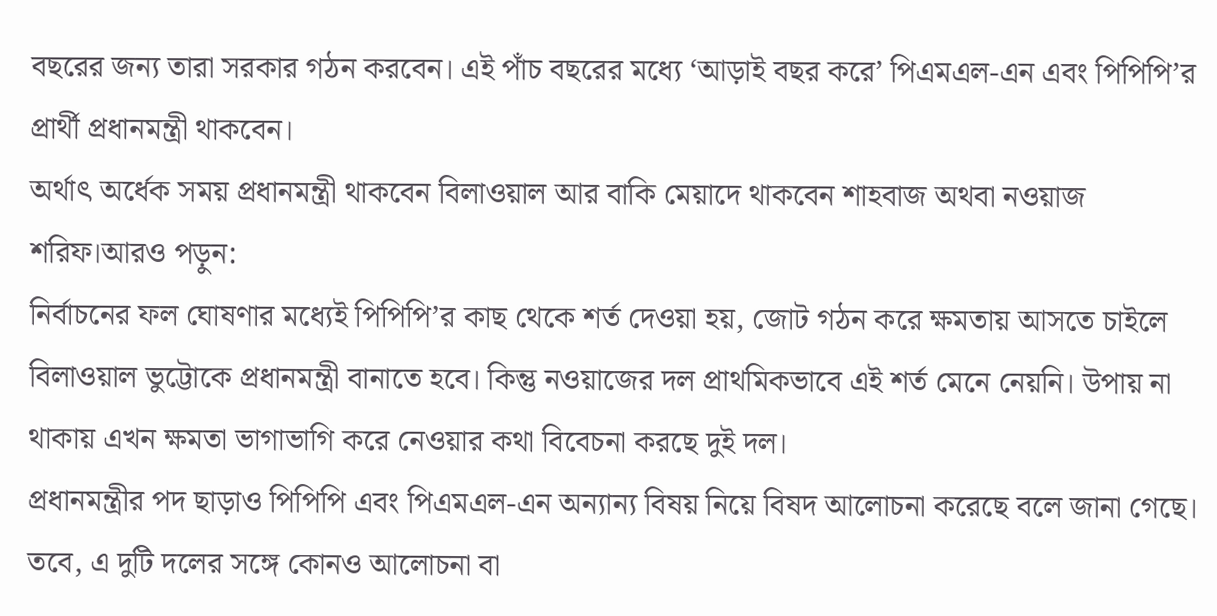বছরের জন্য তারা সরকার গঠন করবেন। এই পাঁচ বছরের মধ্যে ‘আড়াই বছর করে’ পিএমএল-এন এবং পিপিপি’র প্রার্থী প্রধানমন্ত্রী থাকবেন।
অর্থাৎ অর্ধেক সময় প্রধানমন্ত্রী থাকবেন বিলাওয়াল আর বাকি মেয়াদে থাকবেন শাহবাজ অথবা নওয়াজ শরিফ।আরও পড়ুন:
নির্বাচনের ফল ঘোষণার মধ্যেই পিপিপি’র কাছ থেকে শর্ত দেওয়া হয়, জোট গঠন করে ক্ষমতায় আসতে চাইলে বিলাওয়াল ভুট্টোকে প্রধানমন্ত্রী বানাতে হবে। কিন্তু নওয়াজের দল প্রাথমিকভাবে এই শর্ত মেনে নেয়নি। উপায় না থাকায় এখন ক্ষমতা ভাগাভাগি করে নেওয়ার কথা বিবেচনা করছে দুই দল।
প্রধানমন্ত্রীর পদ ছাড়াও পিপিপি এবং পিএমএল-এন অন্যান্য বিষয় নিয়ে বিষদ আলোচনা করেছে বলে জানা গেছে। তবে, এ দুটি দলের সঙ্গে কোনও আলোচনা বা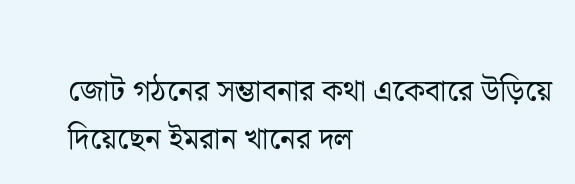জোট গঠনের সম্ভাবনার কথা একেবারে উড়িয়ে দিয়েছেন ইমরান খানের দল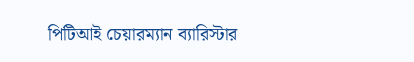পিটিআই চেয়ারম্যান ব্যারিস্টার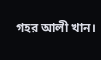গহর আলী খান।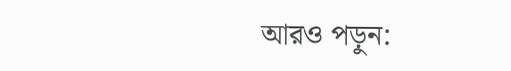আরও পড়ুন: